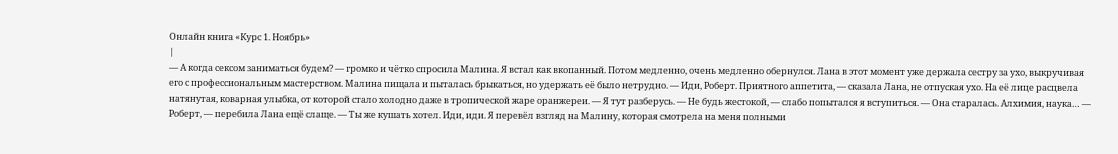Онлайн книга «Курс 1. Ноябрь»
|
— А когда сексом заниматься будем? — громко и чётко спросила Малина. Я встал как вкопанный. Потом медленно, очень медленно обернулся. Лана в этот момент уже держала сестру за ухо, выкручивая его с профессиональным мастерством. Малина пищала и пыталась брыкаться, но удержать её было нетрудно. — Иди, Роберт. Приятного аппетита, — сказала Лана, не отпуская ухо. На её лице расцвела натянутая, коварная улыбка, от которой стало холодно даже в тропической жаре оранжереи. — Я тут разберусь. — Не будь жестокой, — слабо попытался я вступиться. — Она старалась. Алхимия, наука… — Роберт, — перебила Лана ещё слаще. — Ты же кушать хотел. Иди, иди. Я перевёл взгляд на Малину, которая смотрела на меня полными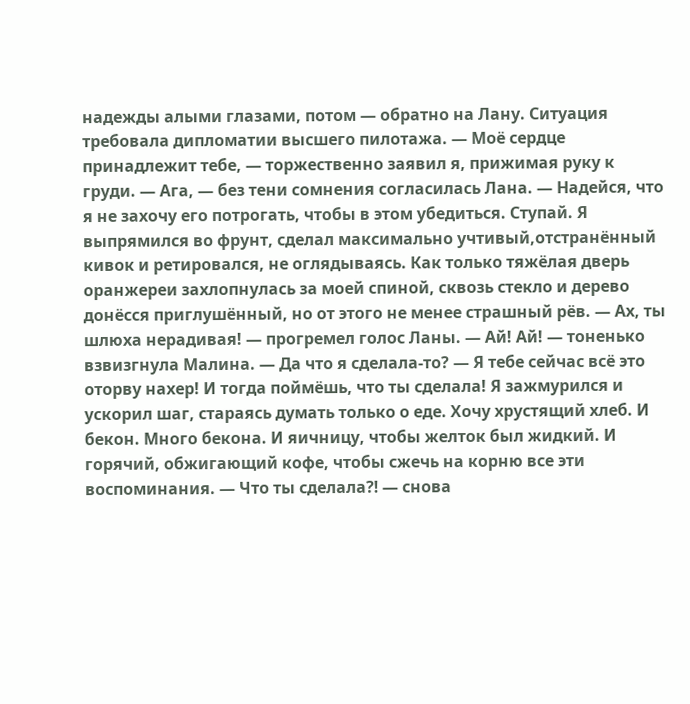надежды алыми глазами, потом — обратно на Лану. Ситуация требовала дипломатии высшего пилотажа. — Моё сердце принадлежит тебе, — торжественно заявил я, прижимая руку к груди. — Ага, — без тени сомнения согласилась Лана. — Надейся, что я не захочу его потрогать, чтобы в этом убедиться. Ступай. Я выпрямился во фрунт, сделал максимально учтивый,отстранённый кивок и ретировался, не оглядываясь. Как только тяжёлая дверь оранжереи захлопнулась за моей спиной, сквозь стекло и дерево донёсся приглушённый, но от этого не менее страшный рёв. — Ах, ты шлюха нерадивая! — прогремел голос Ланы. — Ай! Ай! — тоненько взвизгнула Малина. — Да что я сделала-то? — Я тебе сейчас всё это оторву нахер! И тогда поймёшь, что ты сделала! Я зажмурился и ускорил шаг, стараясь думать только о еде. Хочу хрустящий хлеб. И бекон. Много бекона. И яичницу, чтобы желток был жидкий. И горячий, обжигающий кофе, чтобы сжечь на корню все эти воспоминания. — Что ты сделала⁈ — снова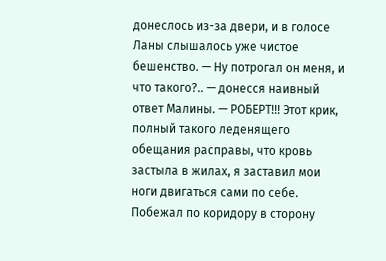донеслось из-за двери, и в голосе Ланы слышалось уже чистое бешенство. — Ну потрогал он меня, и что такого?.. — донесся наивный ответ Малины. — РОБЕРТ!!! Этот крик, полный такого леденящего обещания расправы, что кровь застыла в жилах, я заставил мои ноги двигаться сами по себе. Побежал по коридору в сторону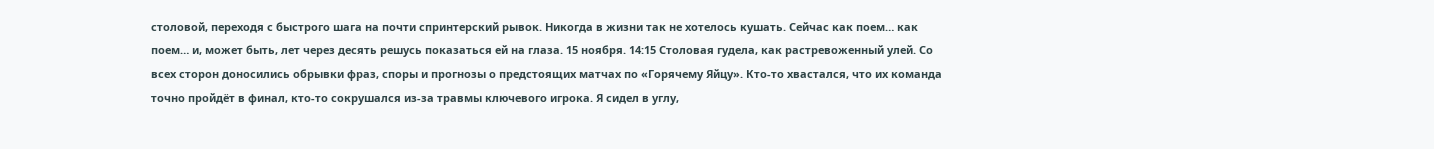столовой, переходя с быстрого шага на почти спринтерский рывок. Никогда в жизни так не хотелось кушать. Сейчас как поем… как поем… и, может быть, лет через десять решусь показаться ей на глаза. 15 ноября. 14:15 Столовая гудела, как растревоженный улей. Со всех сторон доносились обрывки фраз, споры и прогнозы о предстоящих матчах по «Горячему Яйцу». Кто-то хвастался, что их команда точно пройдёт в финал, кто-то сокрушался из-за травмы ключевого игрока. Я сидел в углу,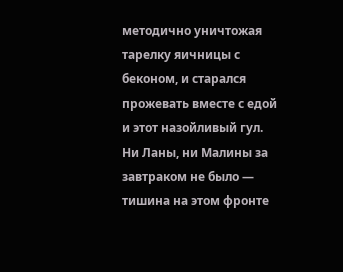методично уничтожая тарелку яичницы с беконом, и старался прожевать вместе с едой и этот назойливый гул. Ни Ланы, ни Малины за завтраком не было — тишина на этом фронте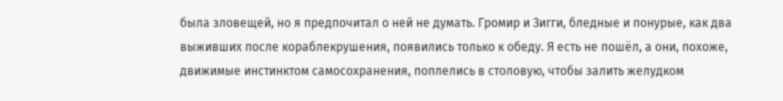была зловещей, но я предпочитал о ней не думать. Громир и Зигги, бледные и понурые, как два выживших после кораблекрушения, появились только к обеду. Я есть не пошёл, а они, похоже, движимые инстинктом самосохранения, поплелись в столовую, чтобы залить желудком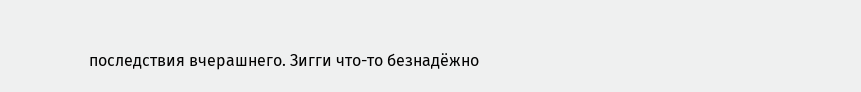последствия вчерашнего. Зигги что-то безнадёжно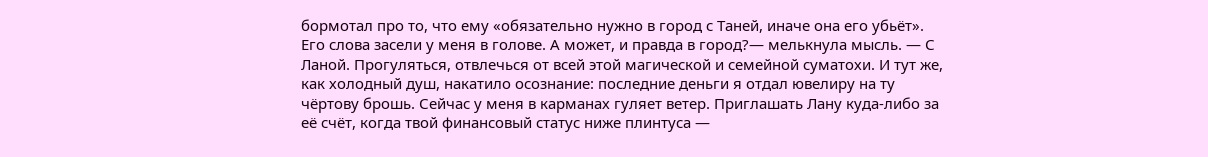бормотал про то, что ему «обязательно нужно в город с Таней, иначе она его убьёт». Его слова засели у меня в голове. А может, и правда в город?— мелькнула мысль. — С Ланой. Прогуляться, отвлечься от всей этой магической и семейной суматохи. И тут же, как холодный душ, накатило осознание: последние деньги я отдал ювелиру на ту чёртову брошь. Сейчас у меня в карманах гуляет ветер. Приглашать Лану куда-либо за её счёт, когда твой финансовый статус ниже плинтуса —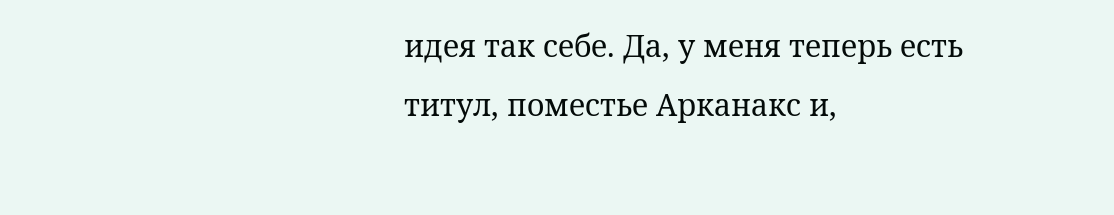идея так себе. Да, у меня теперь есть титул, поместье Арканакс и,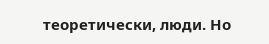теоретически, люди. Но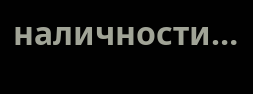наличности…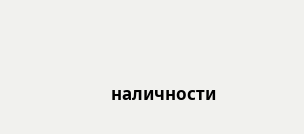наличности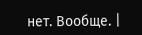нет. Вообще. |